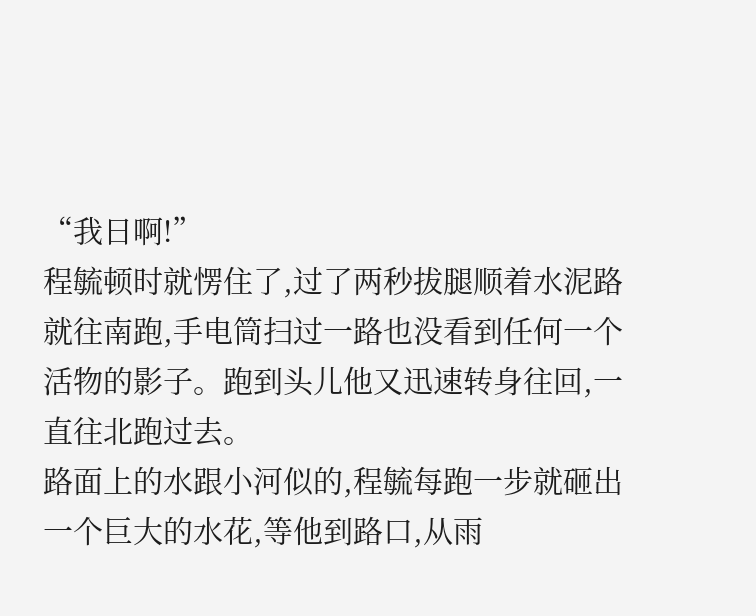“我日啊!”
程毓顿时就愣住了,过了两秒拔腿顺着水泥路就往南跑,手电筒扫过一路也没看到任何一个活物的影子。跑到头儿他又迅速转身往回,一直往北跑过去。
路面上的水跟小河似的,程毓每跑一步就砸出一个巨大的水花,等他到路口,从雨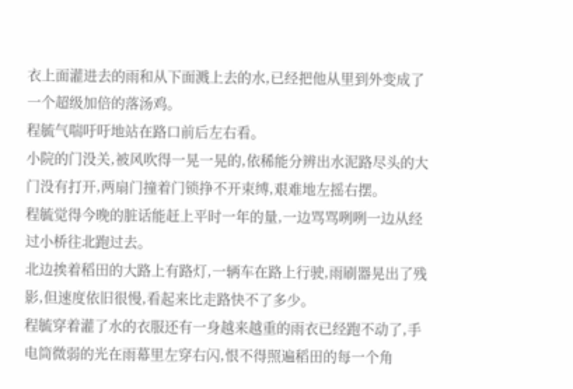衣上面灌进去的雨和从下面溅上去的水,已经把他从里到外变成了一个超级加倍的落汤鸡。
程毓气喘吁吁地站在路口前后左右看。
小院的门没关,被风吹得一晃一晃的,依稀能分辨出水泥路尽头的大门没有打开,两扇门撞着门锁挣不开束缚,艰难地左摇右摆。
程毓觉得今晚的脏话能赶上平时一年的量,一边骂骂咧咧一边从经过小桥往北跑过去。
北边挨着稻田的大路上有路灯,一辆车在路上行驶,雨刷器晃出了残影,但速度依旧很慢,看起来比走路快不了多少。
程毓穿着灌了水的衣服还有一身越来越重的雨衣已经跑不动了,手电筒微弱的光在雨幕里左穿右闪,恨不得照遍稻田的每一个角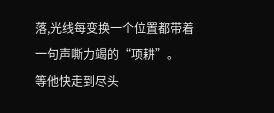落,光线每变换一个位置都带着一句声嘶力竭的“项耕”。
等他快走到尽头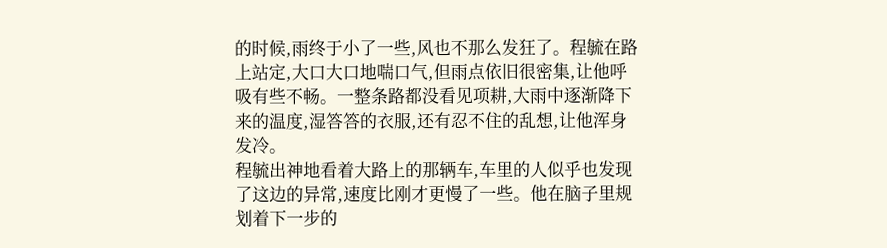的时候,雨终于小了一些,风也不那么发狂了。程毓在路上站定,大口大口地喘口气,但雨点依旧很密集,让他呼吸有些不畅。一整条路都没看见项耕,大雨中逐渐降下来的温度,湿答答的衣服,还有忍不住的乱想,让他浑身发冷。
程毓出神地看着大路上的那辆车,车里的人似乎也发现了这边的异常,速度比刚才更慢了一些。他在脑子里规划着下一步的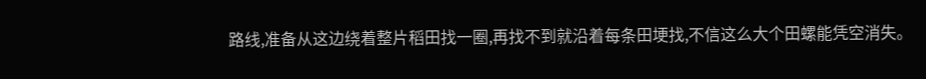路线,准备从这边绕着整片稻田找一圈,再找不到就沿着每条田埂找,不信这么大个田螺能凭空消失。